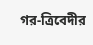গর-ত্রিবেদীর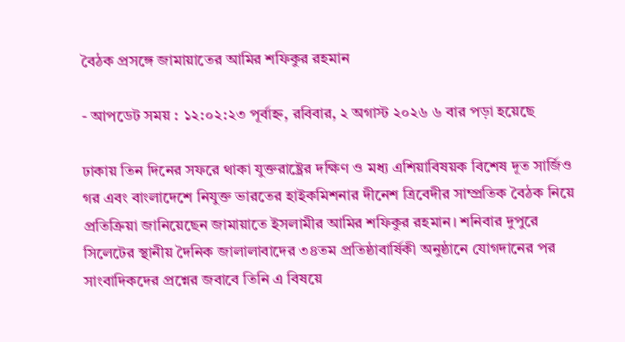বৈঠক প্রসঙ্গে জামায়াতের আমির শফিকুর রহমান

- আপডেট সময় : ১২:০২:২৩ পূর্বাহ্ন, রবিবার, ২ অগাস্ট ২০২৬ ৬ বার পড়া হয়েছে

ঢাকায় তিন দিনের সফরে থাকা যুক্তরাষ্ট্রের দক্ষিণ ও মধ্য এশিয়াবিষয়ক বিশেষ দূত সার্জিও গর এবং বাংলাদেশে নিযুক্ত ভারতের হাইকমিশনার দীনেশ ত্রিবেদীর সাম্প্রতিক বৈঠক নিয়ে প্রতিক্রিয়া জানিয়েছেন জামায়াতে ইসলামীর আমির শফিকুর রহমান। শনিবার দুপুরে সিলেটের স্থানীয় দৈনিক জালালাবাদের ৩৪তম প্রতিষ্ঠাবার্ষিকী অনুষ্ঠানে যোগদানের পর সাংবাদিকদের প্রশ্নের জবাবে তিনি এ বিষয়ে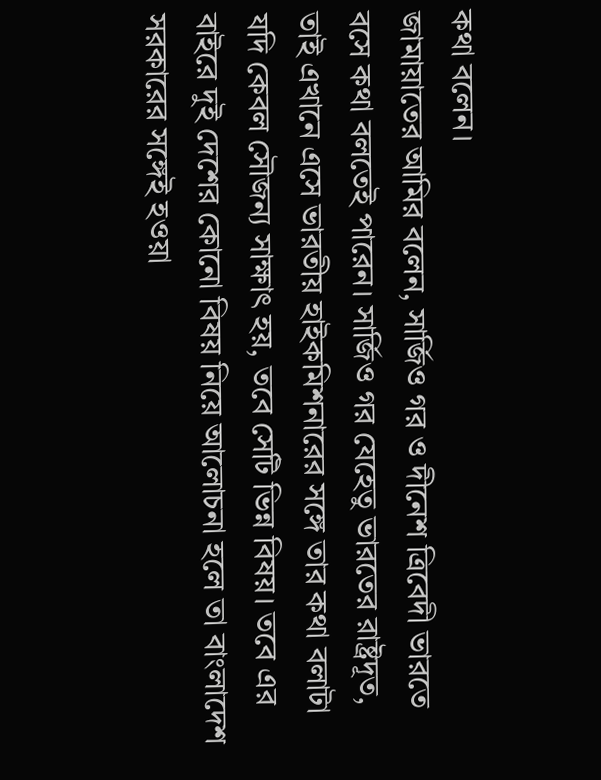কথা বলেন।
জামায়াতের আমির বলেন, সার্জিও গর ও দীনেশ ত্রিবেদী ভারতে বসে কথা বলতেই পারেন। সার্জিও গর যেহেতু ভারতের রাষ্ট্রদূত, তাই এখানে এসে ভারতীয় হাইকমিশনারের সঙ্গে তার কথা বলাটা যদি কেবল সৌজন্য সাক্ষাৎ হয়, তবে সেটি ভিন্ন বিষয়। তবে এর বাইরে দুই দেশের কোনো বিষয় নিয়ে আলোচনা হলে তা বাংলাদেশ সরকারের সঙ্গেই হওয়া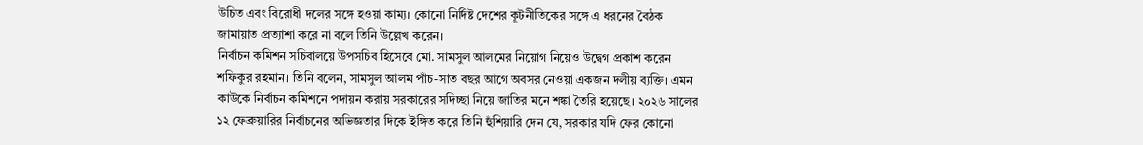উচিত এবং বিরোধী দলের সঙ্গে হওয়া কাম্য। কোনো নির্দিষ্ট দেশের কূটনীতিকের সঙ্গে এ ধরনের বৈঠক জামায়াত প্রত্যাশা করে না বলে তিনি উল্লেখ করেন।
নির্বাচন কমিশন সচিবালয়ে উপসচিব হিসেবে মো. সামসুল আলমের নিয়োগ নিয়েও উদ্বেগ প্রকাশ করেন শফিকুর রহমান। তিনি বলেন, সামসুল আলম পাঁচ-সাত বছর আগে অবসর নেওয়া একজন দলীয় ব্যক্তি। এমন কাউকে নির্বাচন কমিশনে পদায়ন করায় সরকারের সদিচ্ছা নিয়ে জাতির মনে শঙ্কা তৈরি হয়েছে। ২০২৬ সালের ১২ ফেব্রুয়ারির নির্বাচনের অভিজ্ঞতার দিকে ইঙ্গিত করে তিনি হুঁশিয়ারি দেন যে, সরকার যদি ফের কোনো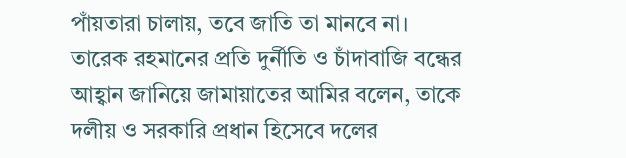পাঁয়তারা চালায়, তবে জাতি তা মানবে না।
তারেক রহমানের প্রতি দুর্নীতি ও চাঁদাবাজি বন্ধের আহ্বান জানিয়ে জামায়াতের আমির বলেন, তাকে দলীয় ও সরকারি প্রধান হিসেবে দলের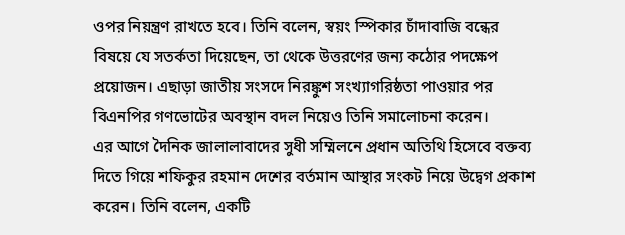ওপর নিয়ন্ত্রণ রাখতে হবে। তিনি বলেন, স্বয়ং স্পিকার চাঁদাবাজি বন্ধের বিষয়ে যে সতর্কতা দিয়েছেন, তা থেকে উত্তরণের জন্য কঠোর পদক্ষেপ প্রয়োজন। এছাড়া জাতীয় সংসদে নিরঙ্কুশ সংখ্যাগরিষ্ঠতা পাওয়ার পর বিএনপির গণভোটের অবস্থান বদল নিয়েও তিনি সমালোচনা করেন।
এর আগে দৈনিক জালালাবাদের সুধী সম্মিলনে প্রধান অতিথি হিসেবে বক্তব্য দিতে গিয়ে শফিকুর রহমান দেশের বর্তমান আস্থার সংকট নিয়ে উদ্বেগ প্রকাশ করেন। তিনি বলেন, একটি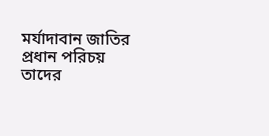মর্যাদাবান জাতির প্রধান পরিচয় তাদের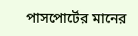পাসপোর্টের মানের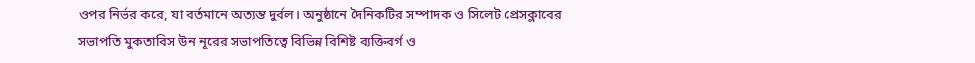ওপর নির্ভর করে, যা বর্তমানে অত্যন্ত দুর্বল। অনুষ্ঠানে দৈনিকটির সম্পাদক ও সিলেট প্রেসক্লাবের সভাপতি মুকতাবিস উন নূরের সভাপতিত্বে বিভিন্ন বিশিষ্ট ব্যক্তিবর্গ ও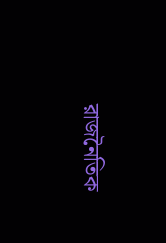রাজনৈতিক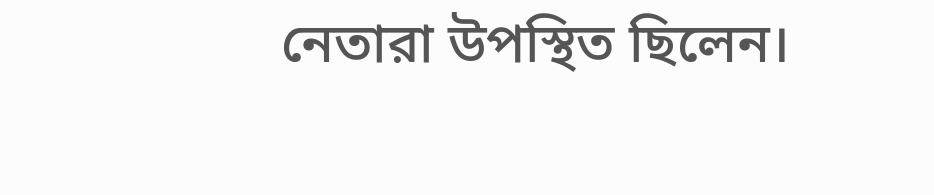নেতারা উপস্থিত ছিলেন।